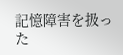記憶障害を扱った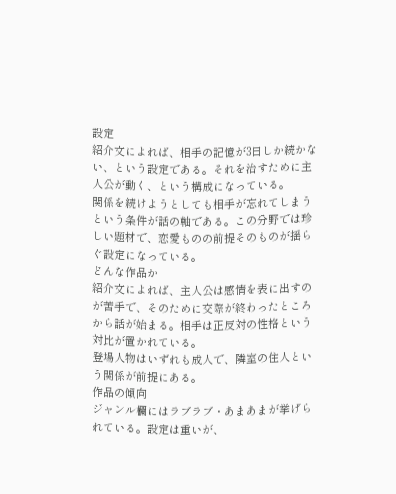設定
紹介文によれば、相手の記憶が3日しか続かない、という設定である。それを治すために主人公が動く、という構成になっている。
関係を続けようとしても相手が忘れてしまうという条件が話の軸である。この分野では珍しい題材で、恋愛ものの前提そのものが揺らぐ設定になっている。
どんな作品か
紹介文によれば、主人公は感情を表に出すのが苦手で、そのために交際が終わったところから話が始まる。相手は正反対の性格という対比が置かれている。
登場人物はいずれも成人で、隣室の住人という関係が前提にある。
作品の傾向
ジャンル欄にはラブラブ・あまあまが挙げられている。設定は重いが、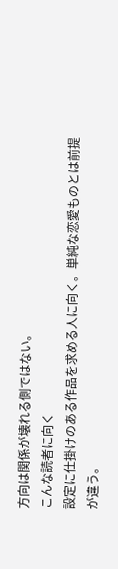方向は関係が壊れる側ではない。
こんな読者に向く
設定に仕掛けのある作品を求める人に向く。単純な恋愛ものとは前提が違う。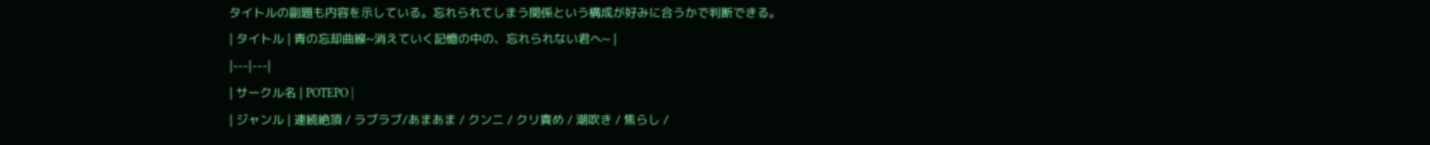タイトルの副題も内容を示している。忘れられてしまう関係という構成が好みに合うかで判断できる。
| タイトル | 青の忘却曲線~消えていく記憶の中の、忘れられない君へ~ |
|---|---|
| サークル名 | POTEPO |
| ジャンル | 連続絶頂 / ラブラブ/あまあま / クンニ / クリ責め / 潮吹き / 焦らし /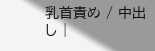乳首責め / 中出し |